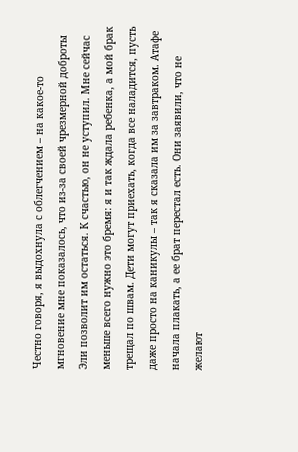Честно говоря, я выдохнула с облегчением – на какое-то мгновение мне показалось, что из-за своей чрезмерной доброты Эли позволит им остаться. К счастью, он не уступил. Мне сейчас меньше всего нужно это бремя: я и так ждала ребенка, а мой брак трещал по швам. Дети могут приехать, когда все наладится, пусть даже просто на каникулы – так я сказала им за завтраком. Атафе начала плакать, а ее брат перестал есть. Они заявили, что не желают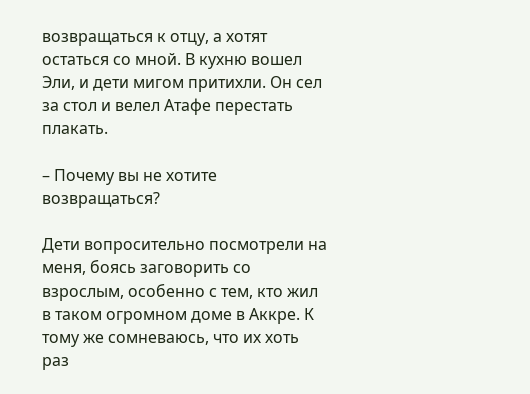возвращаться к отцу, а хотят остаться со мной. В кухню вошел Эли, и дети мигом притихли. Он сел за стол и велел Атафе перестать плакать.

– Почему вы не хотите возвращаться?

Дети вопросительно посмотрели на меня, боясь заговорить со взрослым, особенно с тем, кто жил в таком огромном доме в Аккре. К тому же сомневаюсь, что их хоть раз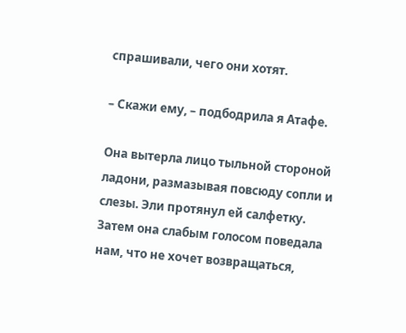спрашивали, чего они хотят.

– Скажи ему, – подбодрила я Атафе.

Она вытерла лицо тыльной стороной ладони, размазывая повсюду сопли и слезы. Эли протянул ей салфетку. Затем она слабым голосом поведала нам, что не хочет возвращаться,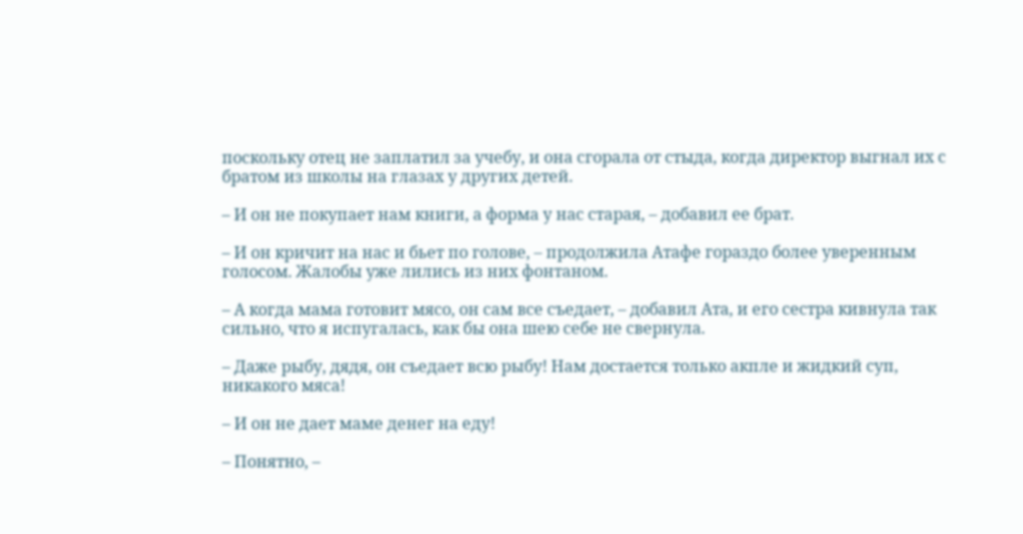поскольку отец не заплатил за учебу, и она сгорала от стыда, когда директор выгнал их с братом из школы на глазах у других детей.

– И он не покупает нам книги, а форма у нас старая, – добавил ее брат.

– И он кричит на нас и бьет по голове, – продолжила Атафе гораздо более уверенным голосом. Жалобы уже лились из них фонтаном.

– А когда мама готовит мясо, он сам все съедает, – добавил Ата, и его сестра кивнула так сильно, что я испугалась, как бы она шею себе не свернула.

– Даже рыбу, дядя, он съедает всю рыбу! Нам достается только акпле и жидкий суп, никакого мяса!

– И он не дает маме денег на еду!

– Понятно, –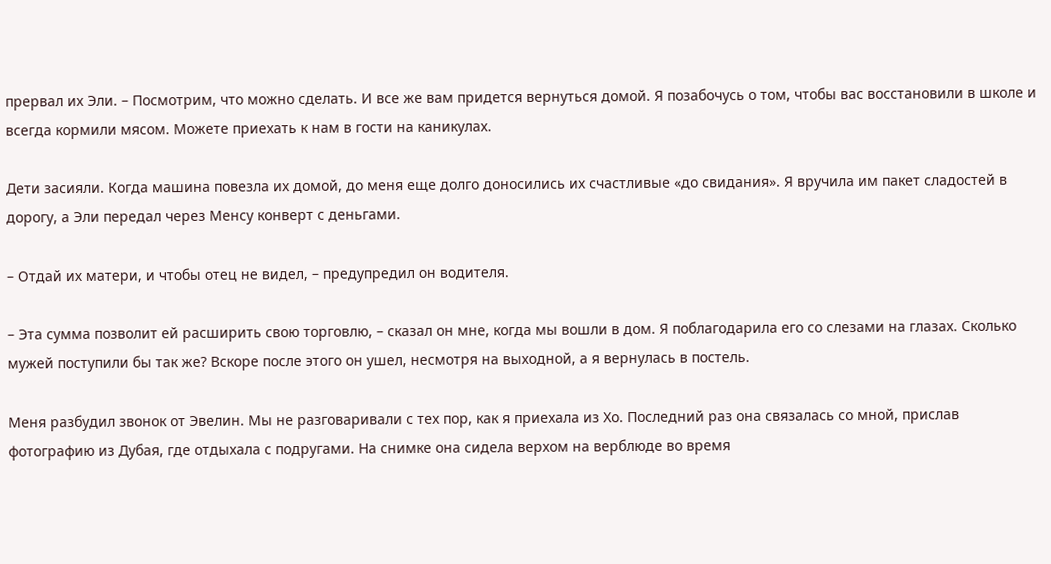прервал их Эли. – Посмотрим, что можно сделать. И все же вам придется вернуться домой. Я позабочусь о том, чтобы вас восстановили в школе и всегда кормили мясом. Можете приехать к нам в гости на каникулах.

Дети засияли. Когда машина повезла их домой, до меня еще долго доносились их счастливые «до свидания». Я вручила им пакет сладостей в дорогу, а Эли передал через Менсу конверт с деньгами.

– Отдай их матери, и чтобы отец не видел, – предупредил он водителя.

– Эта сумма позволит ей расширить свою торговлю, – сказал он мне, когда мы вошли в дом. Я поблагодарила его со слезами на глазах. Сколько мужей поступили бы так же? Вскоре после этого он ушел, несмотря на выходной, а я вернулась в постель.

Меня разбудил звонок от Эвелин. Мы не разговаривали с тех пор, как я приехала из Хо. Последний раз она связалась со мной, прислав фотографию из Дубая, где отдыхала с подругами. На снимке она сидела верхом на верблюде во время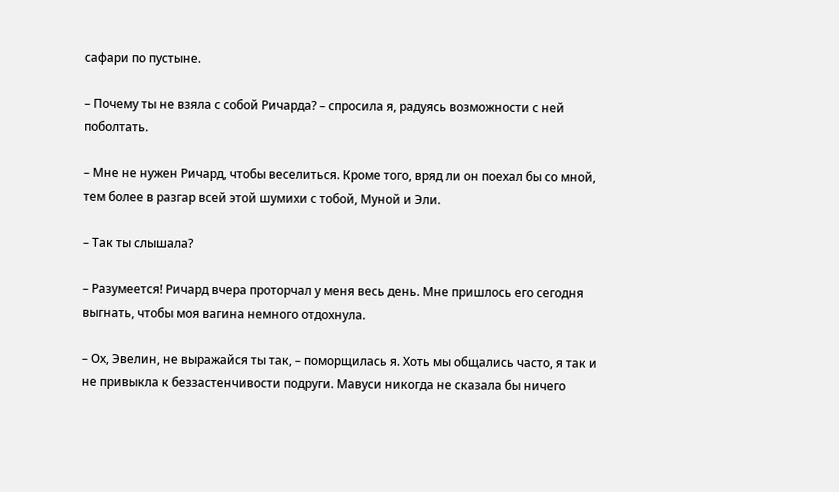сафари по пустыне.

– Почему ты не взяла с собой Ричарда? – спросила я, радуясь возможности с ней поболтать.

– Мне не нужен Ричард, чтобы веселиться. Кроме того, вряд ли он поехал бы со мной, тем более в разгар всей этой шумихи с тобой, Муной и Эли.

– Так ты слышала?

– Разумеется! Ричард вчера проторчал у меня весь день. Мне пришлось его сегодня выгнать, чтобы моя вагина немного отдохнула.

– Ох, Эвелин, не выражайся ты так, – поморщилась я. Хоть мы общались часто, я так и не привыкла к беззастенчивости подруги. Мавуси никогда не сказала бы ничего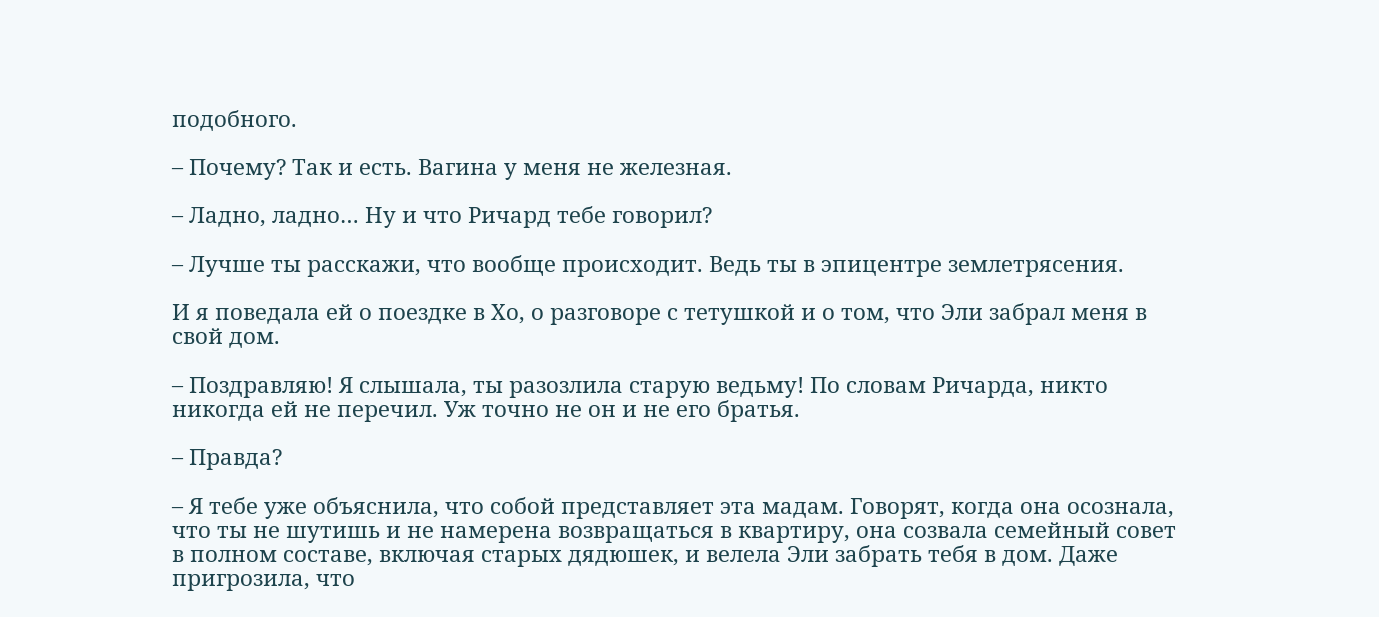подобного.

– Почему? Так и есть. Вагина у меня не железная.

– Ладно, ладно… Ну и что Ричард тебе говорил?

– Лучше ты расскажи, что вообще происходит. Ведь ты в эпицентре землетрясения.

И я поведала ей о поездке в Хо, о разговоре с тетушкой и о том, что Эли забрал меня в свой дом.

– Поздравляю! Я слышала, ты разозлила старую ведьму! По словам Ричарда, никто никогда ей не перечил. Уж точно не он и не его братья.

– Правда?

– Я тебе уже объяснила, что собой представляет эта мадам. Говорят, когда она осознала, что ты не шутишь и не намерена возвращаться в квартиру, она созвала семейный совет в полном составе, включая старых дядюшек, и велела Эли забрать тебя в дом. Даже пригрозила, что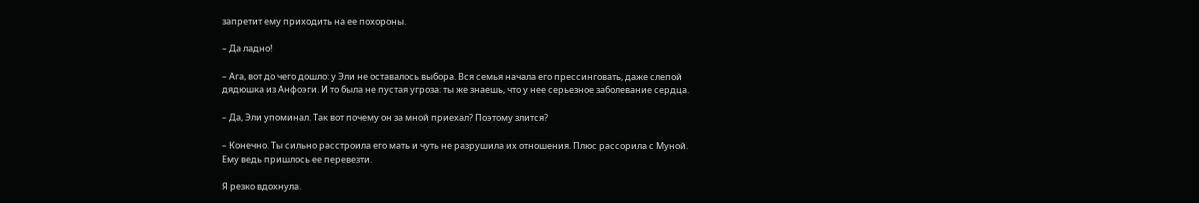запретит ему приходить на ее похороны.

– Да ладно!

– Ага, вот до чего дошло: у Эли не оставалось выбора. Вся семья начала его прессинговать, даже слепой дядюшка из Анфоэги. И то была не пустая угроза: ты же знаешь, что у нее серьезное заболевание сердца.

– Да, Эли упоминал. Так вот почему он за мной приехал? Поэтому злится?

– Конечно. Ты сильно расстроила его мать и чуть не разрушила их отношения. Плюс рассорила с Муной. Ему ведь пришлось ее перевезти.

Я резко вдохнула.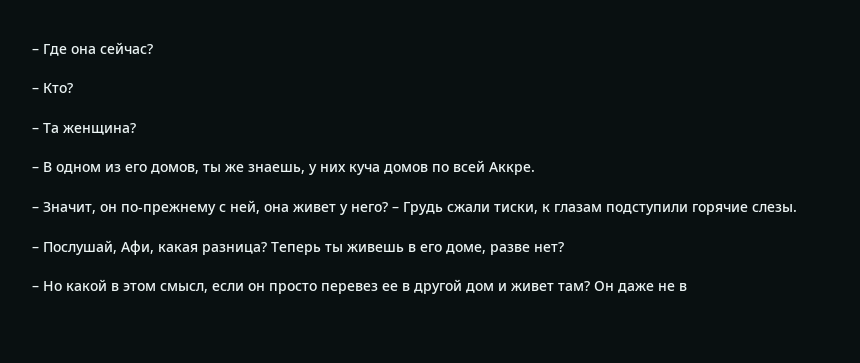– Где она сейчас?

– Кто?

– Та женщина?

– В одном из его домов, ты же знаешь, у них куча домов по всей Аккре.

– Значит, он по-прежнему с ней, она живет у него? – Грудь сжали тиски, к глазам подступили горячие слезы.

– Послушай, Афи, какая разница? Теперь ты живешь в его доме, разве нет?

– Но какой в этом смысл, если он просто перевез ее в другой дом и живет там? Он даже не в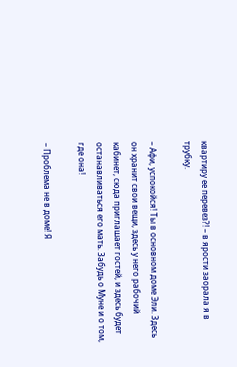квартиру ее перевез?! – в ярости заорала я в трубку.

– Афи, успокойся! Ты в основном доме Эли. Здесь он хранит свои вещи, здесь у него рабочий кабинет, сюда приглашает гостей, и здесь будет останавливаться его мать. Забудь о Муне и о том, где она!

– Проблема не в доме! Я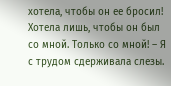хотела, чтобы он ее бросил! Хотела лишь, чтобы он был со мной. Только со мной! – Я с трудом сдерживала слезы.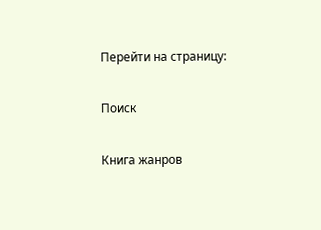Перейти на страницу:

Поиск

Книга жанров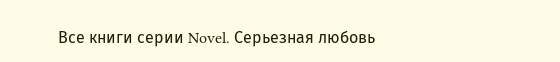Все книги серии Novel. Серьезная любовь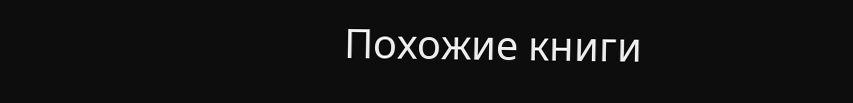Похожие книги